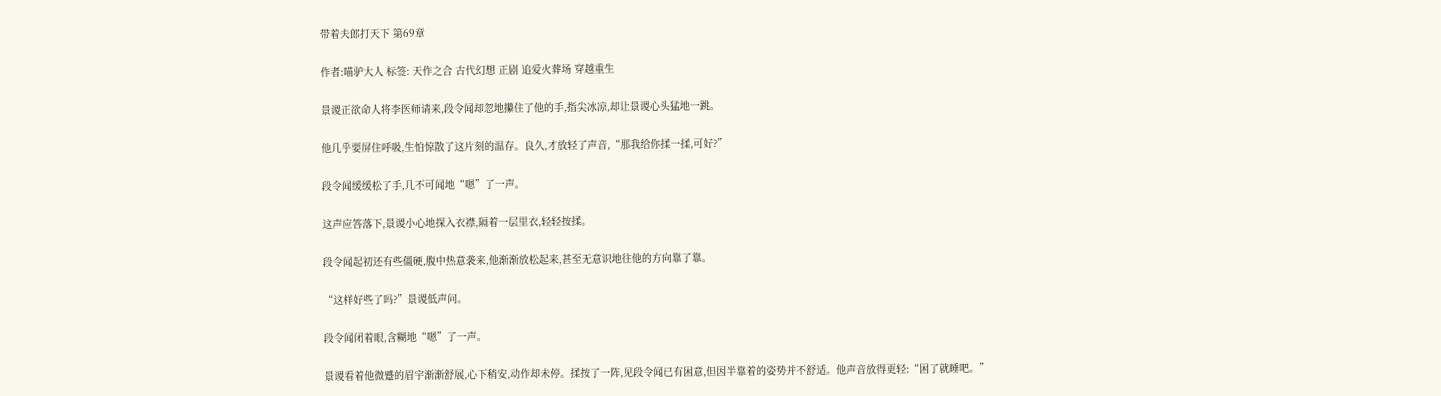带着夫郎打天下 第69章

作者:喵驴大人 标签: 天作之合 古代幻想 正剧 追爱火葬场 穿越重生

景谡正欲命人将李医师请来,段令闻却忽地攥住了他的手,指尖冰凉,却让景谡心头猛地一跳。

他几乎要屏住呼吸,生怕惊散了这片刻的温存。良久,才放轻了声音,“那我给你揉一揉,可好?”

段令闻缓缓松了手,几不可闻地“嗯”了一声。

这声应答落下,景谡小心地探入衣襟,隔着一层里衣,轻轻按揉。

段令闻起初还有些僵硬,腹中热意袭来,他渐渐放松起来,甚至无意识地往他的方向靠了靠。

“这样好些了吗?”景谡低声问。

段令闻闭着眼,含糊地“嗯”了一声。

景谡看着他微蹙的眉宇渐渐舒展,心下稍安,动作却未停。揉按了一阵,见段令闻已有困意,但因半靠着的姿势并不舒适。他声音放得更轻:“困了就睡吧。”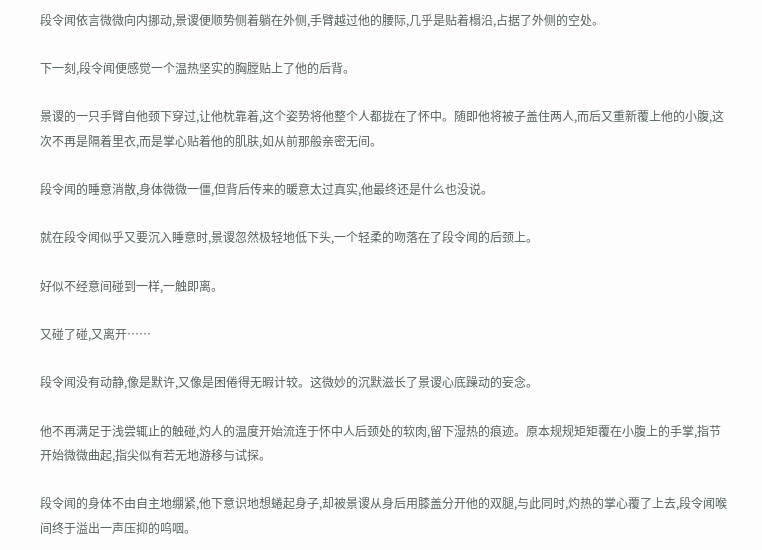段令闻依言微微向内挪动,景谡便顺势侧着躺在外侧,手臂越过他的腰际,几乎是贴着榻沿,占据了外侧的空处。

下一刻,段令闻便感觉一个温热坚实的胸膛贴上了他的后背。

景谡的一只手臂自他颈下穿过,让他枕靠着,这个姿势将他整个人都拢在了怀中。随即他将被子盖住两人,而后又重新覆上他的小腹,这次不再是隔着里衣,而是掌心贴着他的肌肤,如从前那般亲密无间。

段令闻的睡意消散,身体微微一僵,但背后传来的暖意太过真实,他最终还是什么也没说。

就在段令闻似乎又要沉入睡意时,景谡忽然极轻地低下头,一个轻柔的吻落在了段令闻的后颈上。

好似不经意间碰到一样,一触即离。

又碰了碰,又离开……

段令闻没有动静,像是默许,又像是困倦得无暇计较。这微妙的沉默滋长了景谡心底躁动的妄念。

他不再满足于浅尝辄止的触碰,灼人的温度开始流连于怀中人后颈处的软肉,留下湿热的痕迹。原本规规矩矩覆在小腹上的手掌,指节开始微微曲起,指尖似有若无地游移与试探。

段令闻的身体不由自主地绷紧,他下意识地想蜷起身子,却被景谡从身后用膝盖分开他的双腿,与此同时,灼热的掌心覆了上去,段令闻喉间终于溢出一声压抑的呜咽。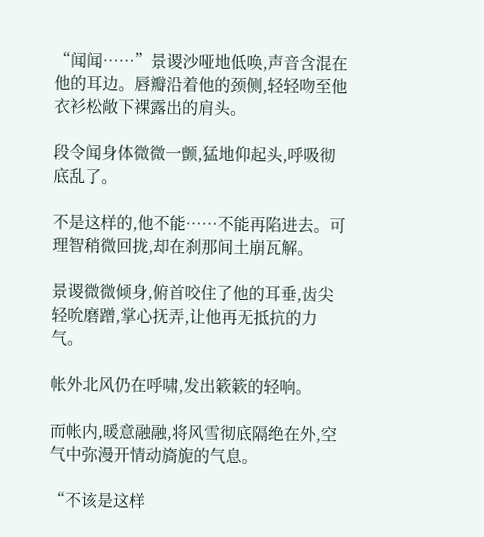“闻闻……”景谡沙哑地低唤,声音含混在他的耳边。唇瓣沿着他的颈侧,轻轻吻至他衣衫松敞下裸露出的肩头。

段令闻身体微微一颤,猛地仰起头,呼吸彻底乱了。

不是这样的,他不能……不能再陷进去。可理智稍微回拢,却在刹那间土崩瓦解。

景谡微微倾身,俯首咬住了他的耳垂,齿尖轻吮磨蹭,掌心抚弄,让他再无抵抗的力气。

帐外北风仍在呼啸,发出簌簌的轻响。

而帐内,暖意融融,将风雪彻底隔绝在外,空气中弥漫开情动旖旎的气息。

“不该是这样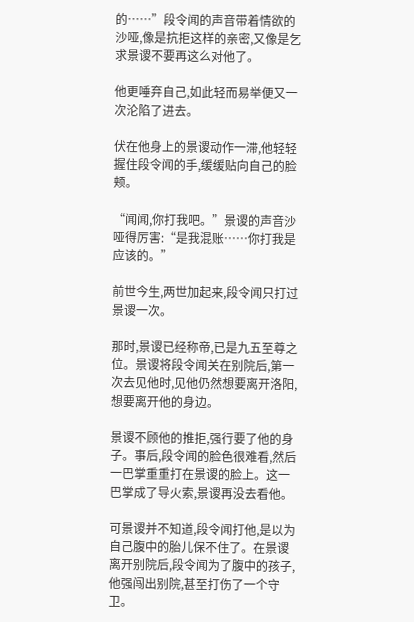的……”段令闻的声音带着情欲的沙哑,像是抗拒这样的亲密,又像是乞求景谡不要再这么对他了。

他更唾弃自己,如此轻而易举便又一次沦陷了进去。

伏在他身上的景谡动作一滞,他轻轻握住段令闻的手,缓缓贴向自己的脸颊。

“闻闻,你打我吧。”景谡的声音沙哑得厉害:“是我混账……你打我是应该的。”

前世今生,两世加起来,段令闻只打过景谡一次。

那时,景谡已经称帝,已是九五至尊之位。景谡将段令闻关在别院后,第一次去见他时,见他仍然想要离开洛阳,想要离开他的身边。

景谡不顾他的推拒,强行要了他的身子。事后,段令闻的脸色很难看,然后一巴掌重重打在景谡的脸上。这一巴掌成了导火索,景谡再没去看他。

可景谡并不知道,段令闻打他,是以为自己腹中的胎儿保不住了。在景谡离开别院后,段令闻为了腹中的孩子,他强闯出别院,甚至打伤了一个守卫。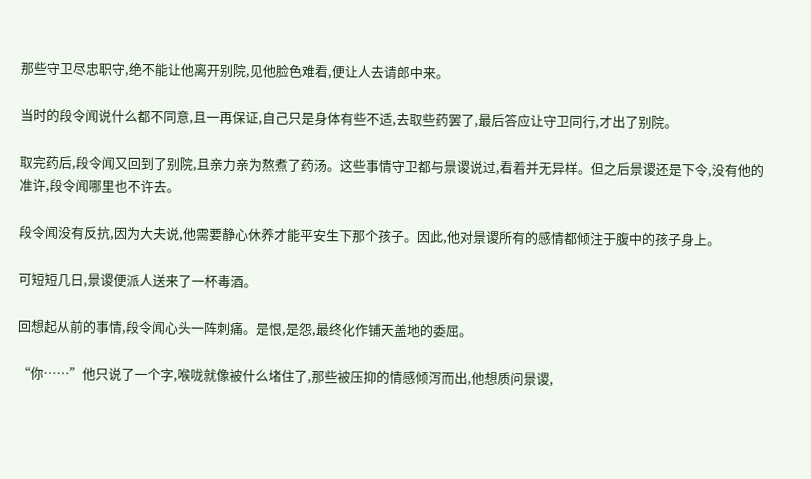那些守卫尽忠职守,绝不能让他离开别院,见他脸色难看,便让人去请郎中来。

当时的段令闻说什么都不同意,且一再保证,自己只是身体有些不适,去取些药罢了,最后答应让守卫同行,才出了别院。

取完药后,段令闻又回到了别院,且亲力亲为熬煮了药汤。这些事情守卫都与景谡说过,看着并无异样。但之后景谡还是下令,没有他的准许,段令闻哪里也不许去。

段令闻没有反抗,因为大夫说,他需要静心休养才能平安生下那个孩子。因此,他对景谡所有的感情都倾注于腹中的孩子身上。

可短短几日,景谡便派人送来了一杯毒酒。

回想起从前的事情,段令闻心头一阵刺痛。是恨,是怨,最终化作铺天盖地的委屈。

“你……”他只说了一个字,喉咙就像被什么堵住了,那些被压抑的情感倾泻而出,他想质问景谡,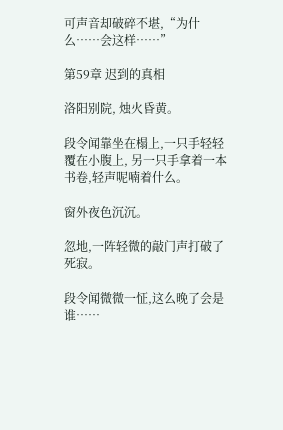可声音却破碎不堪,“为什么……会这样……”

第59章 迟到的真相

洛阳别院, 烛火昏黄。

段令闻靠坐在榻上,一只手轻轻覆在小腹上, 另一只手拿着一本书卷,轻声呢喃着什么。

窗外夜色沉沉。

忽地,一阵轻微的敲门声打破了死寂。

段令闻微微一怔,这么晚了会是谁……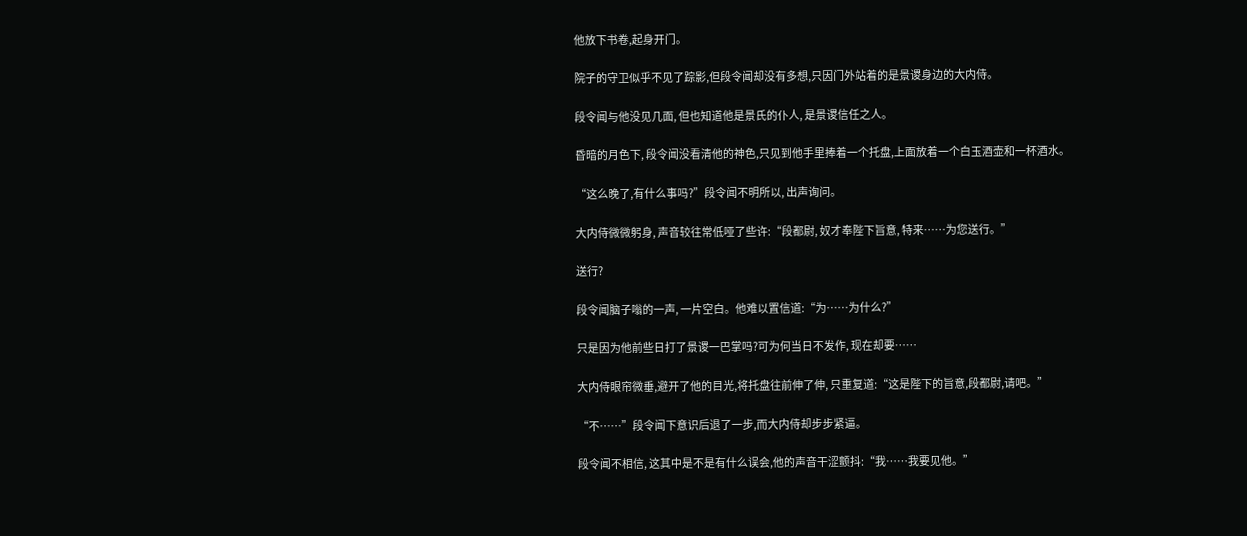他放下书卷,起身开门。

院子的守卫似乎不见了踪影,但段令闻却没有多想,只因门外站着的是景谡身边的大内侍。

段令闻与他没见几面, 但也知道他是景氏的仆人, 是景谡信任之人。

昏暗的月色下, 段令闻没看清他的神色,只见到他手里捧着一个托盘,上面放着一个白玉酒壶和一杯酒水。

“这么晚了,有什么事吗?”段令闻不明所以, 出声询问。

大内侍微微躬身, 声音较往常低哑了些许:“段都尉, 奴才奉陛下旨意, 特来……为您送行。”

送行?

段令闻脑子嗡的一声, 一片空白。他难以置信道:“为……为什么?”

只是因为他前些日打了景谡一巴掌吗?可为何当日不发作, 现在却要……

大内侍眼帘微垂,避开了他的目光,将托盘往前伸了伸, 只重复道:“这是陛下的旨意,段都尉,请吧。”

“不……”段令闻下意识后退了一步,而大内侍却步步紧逼。

段令闻不相信, 这其中是不是有什么误会,他的声音干涩颤抖:“我……我要见他。”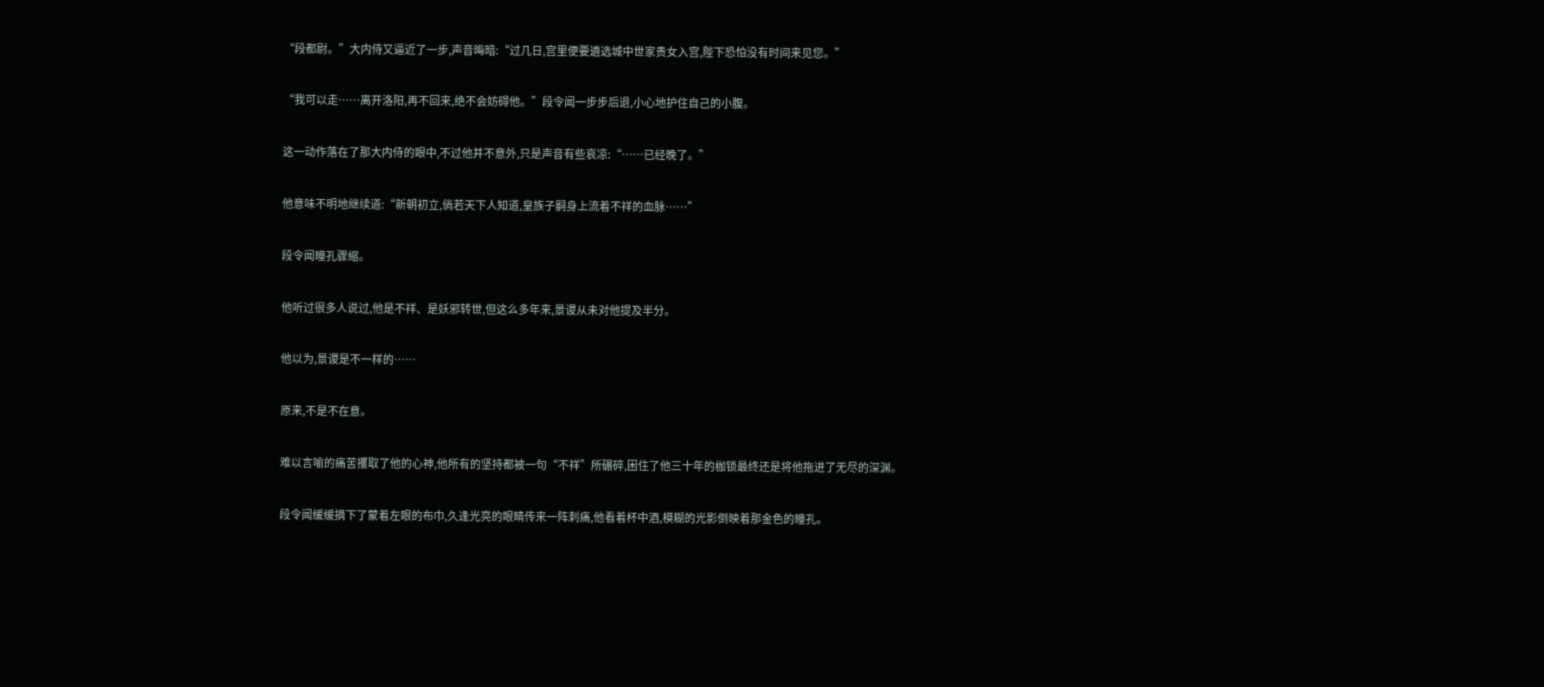“段都尉。”大内侍又逼近了一步,声音晦暗:“过几日,宫里便要遴选城中世家贵女入宫,陛下恐怕没有时间来见您。”

“我可以走……离开洛阳,再不回来,绝不会妨碍他。”段令闻一步步后退,小心地护住自己的小腹。

这一动作落在了那大内侍的眼中,不过他并不意外,只是声音有些哀凉:“……已经晚了。”

他意味不明地继续道:“新朝初立,倘若天下人知道,皇族子嗣身上流着不祥的血脉……”

段令闻瞳孔骤缩。

他听过很多人说过,他是不祥、是妖邪转世,但这么多年来,景谡从未对他提及半分。

他以为,景谡是不一样的……

原来,不是不在意。

难以言喻的痛苦攫取了他的心神,他所有的坚持都被一句“不祥”所碾碎,困住了他三十年的枷锁最终还是将他拖进了无尽的深渊。

段令闻缓缓摘下了蒙着左眼的布巾,久逢光亮的眼睛传来一阵刺痛,他看着杯中酒,模糊的光影倒映着那金色的瞳孔。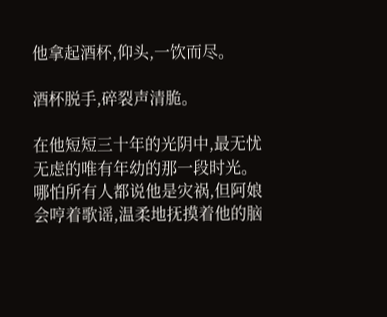他拿起酒杯,仰头,一饮而尽。

酒杯脱手,碎裂声清脆。

在他短短三十年的光阴中,最无忧无虑的唯有年幼的那一段时光。哪怕所有人都说他是灾祸,但阿娘会哼着歌谣,温柔地抚摸着他的脑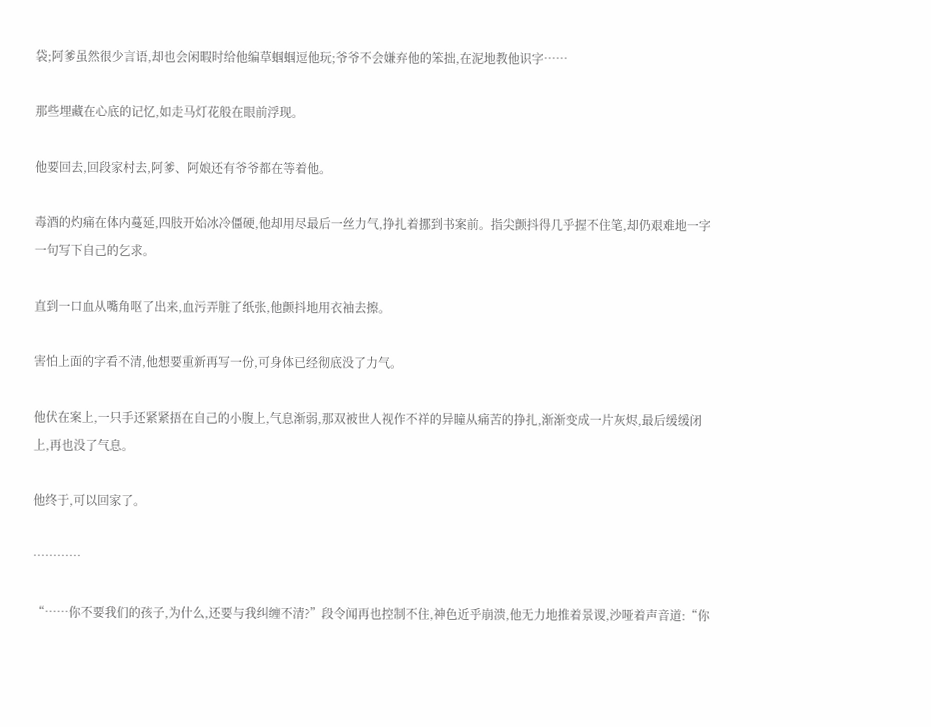袋;阿爹虽然很少言语,却也会闲暇时给他编草蝈蝈逗他玩;爷爷不会嫌弃他的笨拙,在泥地教他识字……

那些埋藏在心底的记忆,如走马灯花般在眼前浮现。

他要回去,回段家村去,阿爹、阿娘还有爷爷都在等着他。

毒酒的灼痛在体内蔓延,四肢开始冰冷僵硬,他却用尽最后一丝力气,挣扎着挪到书案前。指尖颤抖得几乎握不住笔,却仍艰难地一字一句写下自己的乞求。

直到一口血从嘴角呕了出来,血污弄脏了纸张,他颤抖地用衣袖去擦。

害怕上面的字看不清,他想要重新再写一份,可身体已经彻底没了力气。

他伏在案上,一只手还紧紧捂在自己的小腹上,气息渐弱,那双被世人视作不祥的异瞳从痛苦的挣扎,渐渐变成一片灰烬,最后缓缓闭上,再也没了气息。

他终于,可以回家了。

…………

“……你不要我们的孩子,为什么,还要与我纠缠不清?”段令闻再也控制不住,神色近乎崩溃,他无力地推着景谡,沙哑着声音道:“你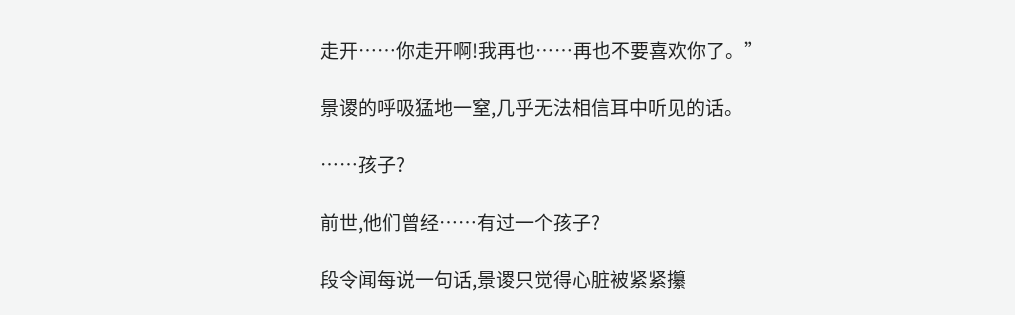走开……你走开啊!我再也……再也不要喜欢你了。”

景谡的呼吸猛地一窒,几乎无法相信耳中听见的话。

……孩子?

前世,他们曾经……有过一个孩子?

段令闻每说一句话,景谡只觉得心脏被紧紧攥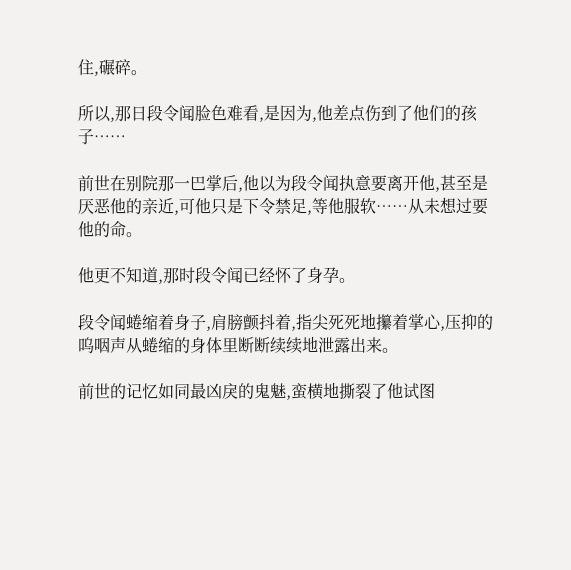住,碾碎。

所以,那日段令闻脸色难看,是因为,他差点伤到了他们的孩子……

前世在别院那一巴掌后,他以为段令闻执意要离开他,甚至是厌恶他的亲近,可他只是下令禁足,等他服软……从未想过要他的命。

他更不知道,那时段令闻已经怀了身孕。

段令闻蜷缩着身子,肩膀颤抖着,指尖死死地攥着掌心,压抑的呜咽声从蜷缩的身体里断断续续地泄露出来。

前世的记忆如同最凶戾的鬼魅,蛮横地撕裂了他试图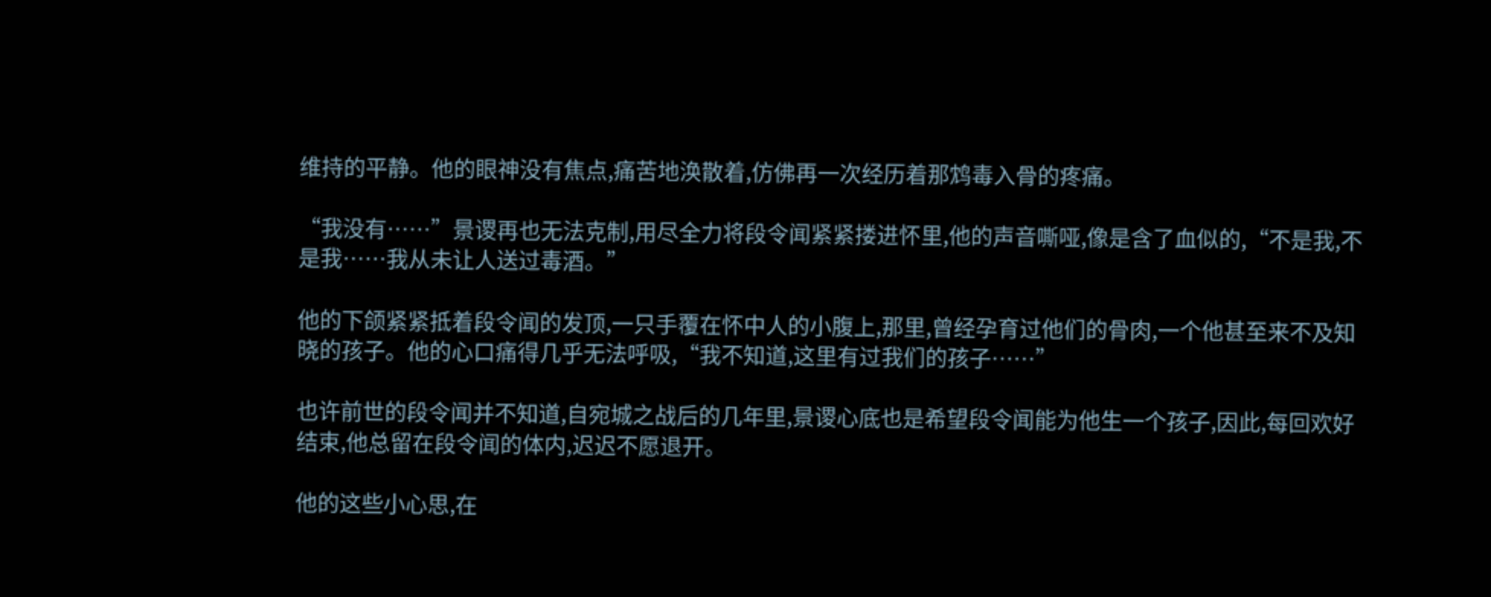维持的平静。他的眼神没有焦点,痛苦地涣散着,仿佛再一次经历着那鸩毒入骨的疼痛。

“我没有……”景谡再也无法克制,用尽全力将段令闻紧紧搂进怀里,他的声音嘶哑,像是含了血似的,“不是我,不是我……我从未让人送过毒酒。”

他的下颌紧紧抵着段令闻的发顶,一只手覆在怀中人的小腹上,那里,曾经孕育过他们的骨肉,一个他甚至来不及知晓的孩子。他的心口痛得几乎无法呼吸,“我不知道,这里有过我们的孩子……”

也许前世的段令闻并不知道,自宛城之战后的几年里,景谡心底也是希望段令闻能为他生一个孩子,因此,每回欢好结束,他总留在段令闻的体内,迟迟不愿退开。

他的这些小心思,在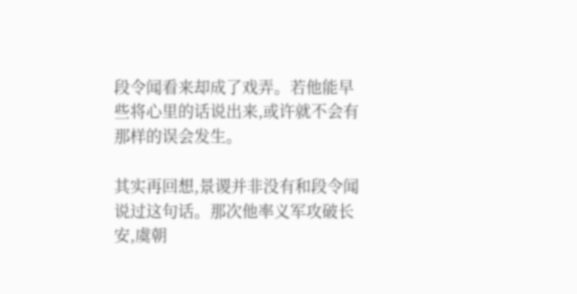段令闻看来却成了戏弄。若他能早些将心里的话说出来,或许就不会有那样的误会发生。

其实再回想,景谡并非没有和段令闻说过这句话。那次他率义军攻破长安,虞朝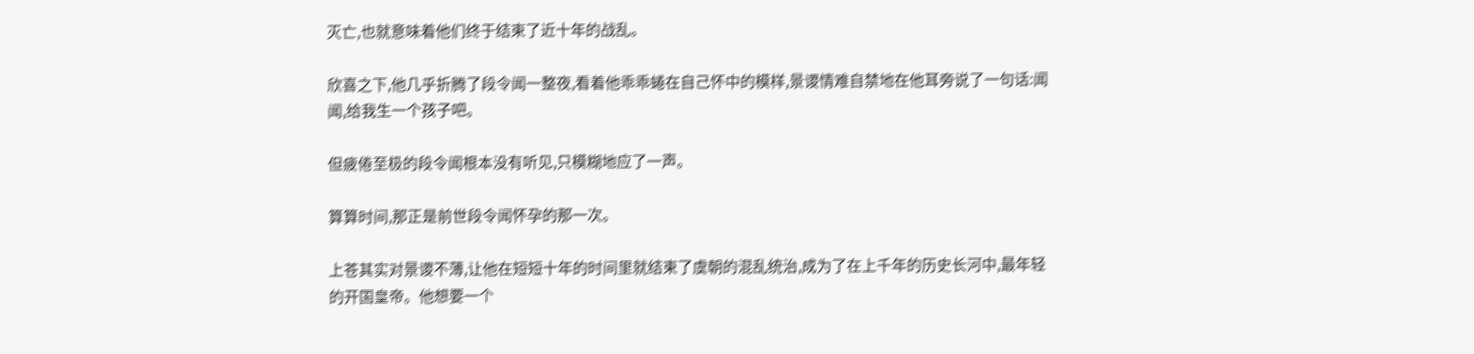灭亡,也就意味着他们终于结束了近十年的战乱。

欣喜之下,他几乎折腾了段令闻一整夜,看着他乖乖蜷在自己怀中的模样,景谡情难自禁地在他耳旁说了一句话:闻闻,给我生一个孩子吧。

但疲倦至极的段令闻根本没有听见,只模糊地应了一声。

算算时间,那正是前世段令闻怀孕的那一次。

上苍其实对景谡不薄,让他在短短十年的时间里就结束了虞朝的混乱统治,成为了在上千年的历史长河中,最年轻的开国皇帝。他想要一个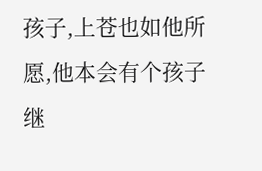孩子,上苍也如他所愿,他本会有个孩子继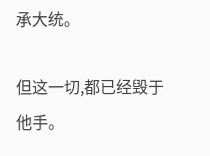承大统。

但这一切,都已经毁于他手。